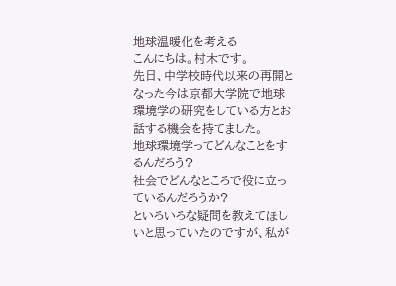地球温暖化を考える
こんにちは。村木です。
先日、中学校時代以来の再開となった今は京都大学院で地球環境学の研究をしている方とお話する機会を持てました。
地球環境学ってどんなことをするんだろう?
社会でどんなところで役に立っているんだろうか?
といろいろな疑問を教えてほしいと思っていたのですが、私が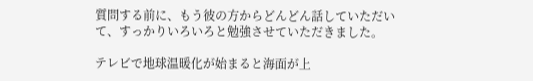質問する前に、もう彼の方からどんどん話していただいて、すっかりいろいろと勉強させていただきました。

テレビで地球温暖化が始まると海面が上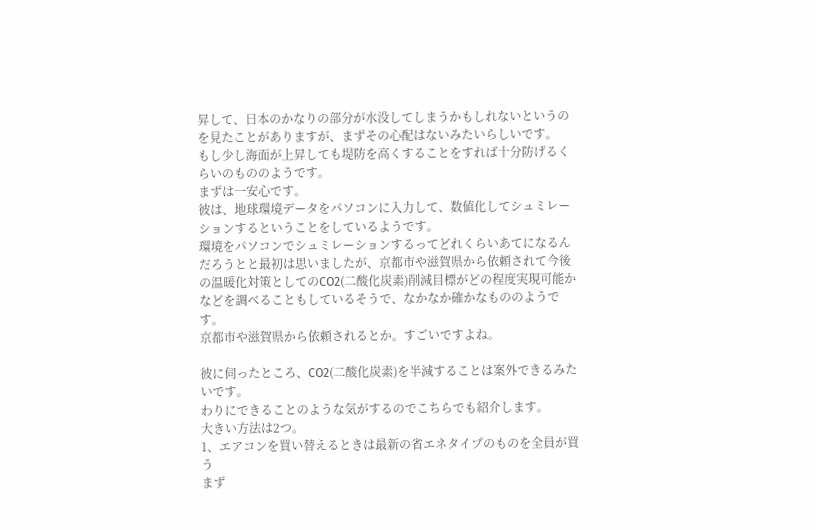昇して、日本のかなりの部分が水没してしまうかもしれないというのを見たことがありますが、まずその心配はないみたいらしいです。
もし少し海面が上昇しても堤防を高くすることをすれば十分防げるくらいのもののようです。
まずは一安心です。
彼は、地球環境データをパソコンに入力して、数値化してシュミレーションするということをしているようです。
環境をパソコンでシュミレーションするってどれくらいあてになるんだろうとと最初は思いましたが、京都市や滋賀県から依頼されて今後の温暖化対策としてのCO2(二酸化炭素)削減目標がどの程度実現可能かなどを調べることもしているそうで、なかなか確かなもののようです。
京都市や滋賀県から依頼されるとか。すごいですよね。

彼に伺ったところ、CO2(二酸化炭素)を半減することは案外できるみたいです。
わりにできることのような気がするのでこちらでも紹介します。
大きい方法は2つ。
1、エアコンを買い替えるときは最新の省エネタイプのものを全員が買う
まず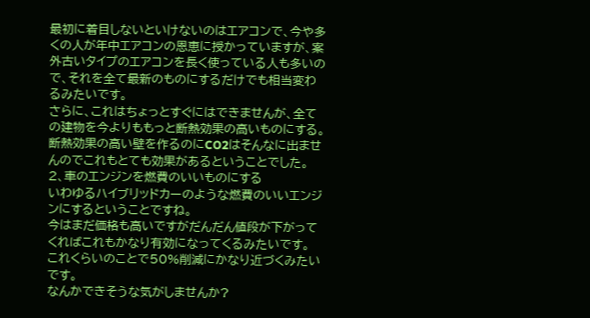最初に着目しないといけないのはエアコンで、今や多くの人が年中エアコンの恩恵に授かっていますが、案外古いタイプのエアコンを長く使っている人も多いので、それを全て最新のものにするだけでも相当変わるみたいです。
さらに、これはちょっとすぐにはできませんが、全ての建物を今よりももっと断熱効果の高いものにする。
断熱効果の高い壁を作るのにCO2はそんなに出ませんのでこれもとても効果があるということでした。
2、車のエンジンを燃費のいいものにする
いわゆるハイブリッドカーのような燃費のいいエンジンにするということですね。
今はまだ価格も高いですがだんだん値段が下がってくればこれもかなり有効になってくるみたいです。
これくらいのことで50%削減にかなり近づくみたいです。
なんかできそうな気がしませんか?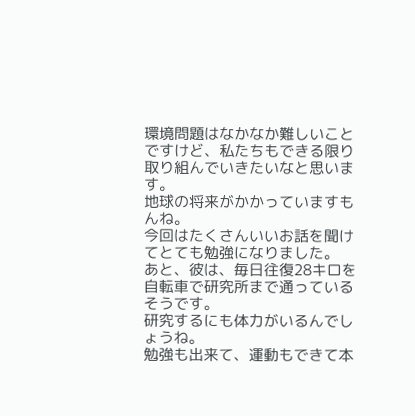環境問題はなかなか難しいことですけど、私たちもできる限り取り組んでいきたいなと思います。
地球の将来がかかっていますもんね。
今回はたくさんいいお話を聞けてとても勉強になりました。
あと、彼は、毎日往復28キロを自転車で研究所まで通っているそうです。
研究するにも体力がいるんでしょうね。
勉強も出来て、運動もできて本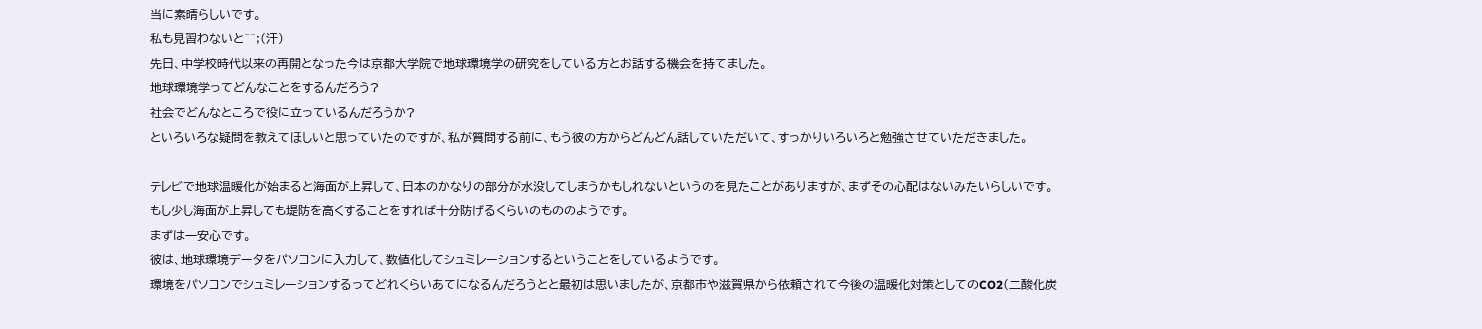当に素晴らしいです。
私も見習わないと^^;(汗)
先日、中学校時代以来の再開となった今は京都大学院で地球環境学の研究をしている方とお話する機会を持てました。
地球環境学ってどんなことをするんだろう?
社会でどんなところで役に立っているんだろうか?
といろいろな疑問を教えてほしいと思っていたのですが、私が質問する前に、もう彼の方からどんどん話していただいて、すっかりいろいろと勉強させていただきました。

テレビで地球温暖化が始まると海面が上昇して、日本のかなりの部分が水没してしまうかもしれないというのを見たことがありますが、まずその心配はないみたいらしいです。
もし少し海面が上昇しても堤防を高くすることをすれば十分防げるくらいのもののようです。
まずは一安心です。
彼は、地球環境データをパソコンに入力して、数値化してシュミレーションするということをしているようです。
環境をパソコンでシュミレーションするってどれくらいあてになるんだろうとと最初は思いましたが、京都市や滋賀県から依頼されて今後の温暖化対策としてのCO2(二酸化炭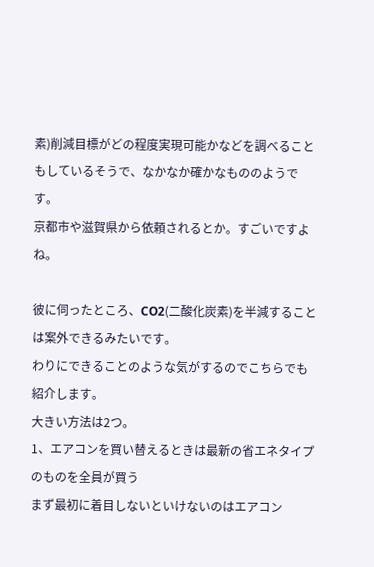素)削減目標がどの程度実現可能かなどを調べることもしているそうで、なかなか確かなもののようです。
京都市や滋賀県から依頼されるとか。すごいですよね。

彼に伺ったところ、CO2(二酸化炭素)を半減することは案外できるみたいです。
わりにできることのような気がするのでこちらでも紹介します。
大きい方法は2つ。
1、エアコンを買い替えるときは最新の省エネタイプのものを全員が買う
まず最初に着目しないといけないのはエアコン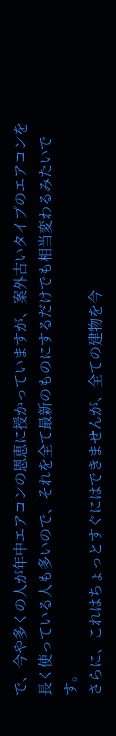で、今や多くの人が年中エアコンの恩恵に授かっていますが、案外古いタイプのエアコンを長く使っている人も多いので、それを全て最新のものにするだけでも相当変わるみたいです。
さらに、これはちょっとすぐにはできませんが、全ての建物を今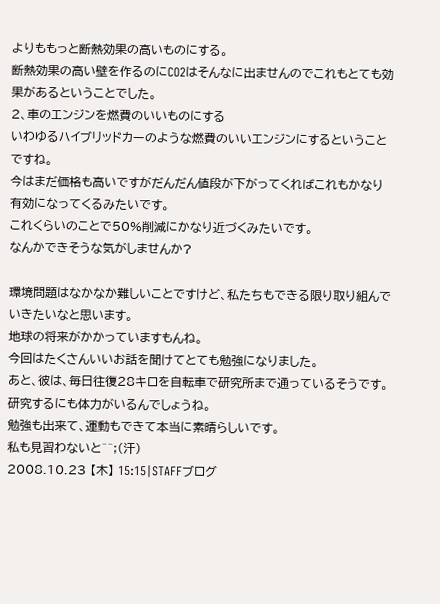よりももっと断熱効果の高いものにする。
断熱効果の高い壁を作るのにCO2はそんなに出ませんのでこれもとても効果があるということでした。
2、車のエンジンを燃費のいいものにする
いわゆるハイブリッドカーのような燃費のいいエンジンにするということですね。
今はまだ価格も高いですがだんだん値段が下がってくればこれもかなり有効になってくるみたいです。
これくらいのことで50%削減にかなり近づくみたいです。
なんかできそうな気がしませんか?

環境問題はなかなか難しいことですけど、私たちもできる限り取り組んでいきたいなと思います。
地球の将来がかかっていますもんね。
今回はたくさんいいお話を聞けてとても勉強になりました。
あと、彼は、毎日往復28キロを自転車で研究所まで通っているそうです。
研究するにも体力がいるんでしょうね。
勉強も出来て、運動もできて本当に素晴らしいです。
私も見習わないと^^;(汗)
2008.10.23 【木】 15:15|STAFFブログ